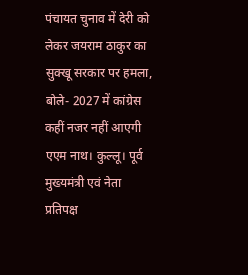पंचायत चुनाव में देरी को लेकर जयराम ठाकुर का सुक्खू सरकार पर हमला, बोले- 2027 में कांग्रेस कहीं नजर नहीं आएगी
एएम नाथ। कुल्लू। पूर्व मुख्यमंत्री एवं नेता प्रतिपक्ष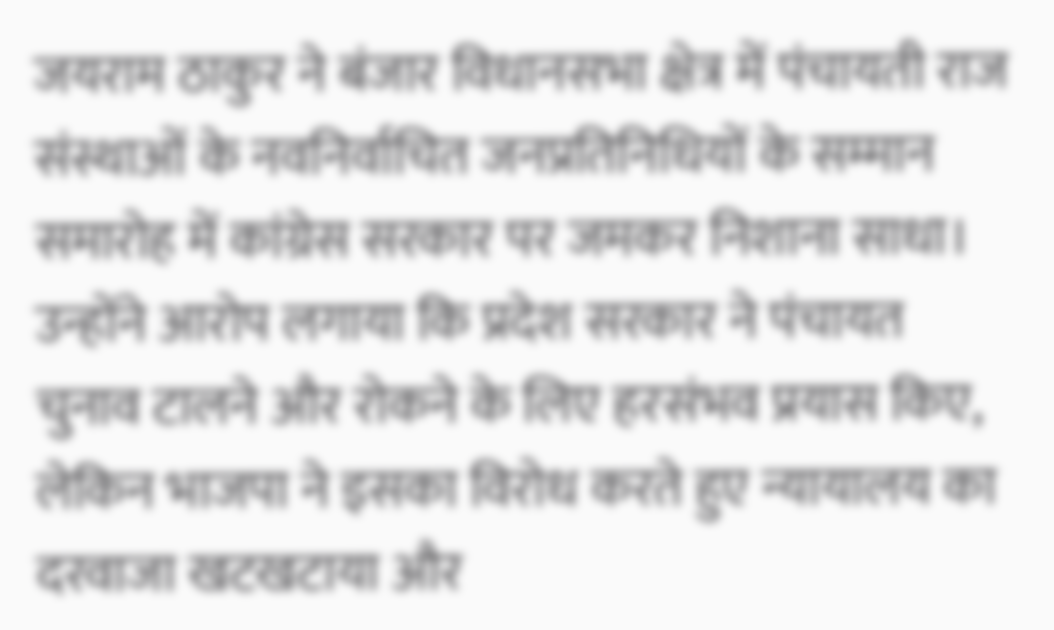जयराम ठाकुर ने बंजार विधानसभा क्षेत्र में पंचायती राज संस्थाओं के नवनिर्वाचित जनप्रतिनिधियों के सम्मान समारोह में कांग्रेस सरकार पर जमकर निशाना साधा। उन्होंने आरोप लगाया कि प्रदेश सरकार ने पंचायत चुनाव टालने और रोकने के लिए हरसंभव प्रयास किए, लेकिन भाजपा ने इसका विरोध करते हुए न्यायालय का दरवाजा खटखटाया और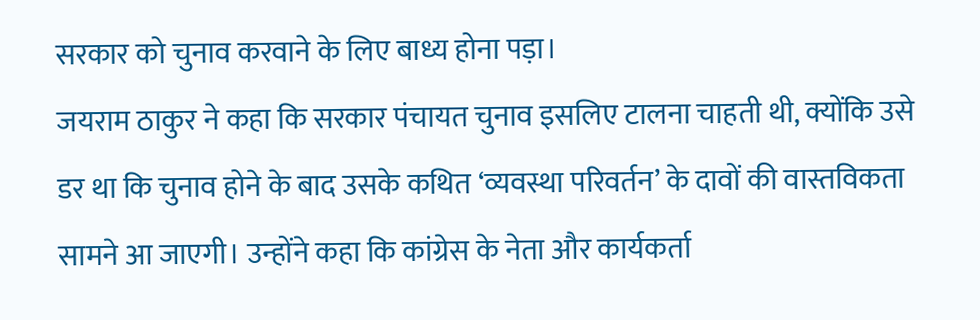सरकार को चुनाव करवाने के लिए बाध्य होना पड़ा।
जयराम ठाकुर ने कहा कि सरकार पंचायत चुनाव इसलिए टालना चाहती थी, क्योंकि उसे डर था कि चुनाव होने के बाद उसके कथित ‘व्यवस्था परिवर्तन’ के दावों की वास्तविकता सामने आ जाएगी। उन्होंने कहा कि कांग्रेस के नेता और कार्यकर्ता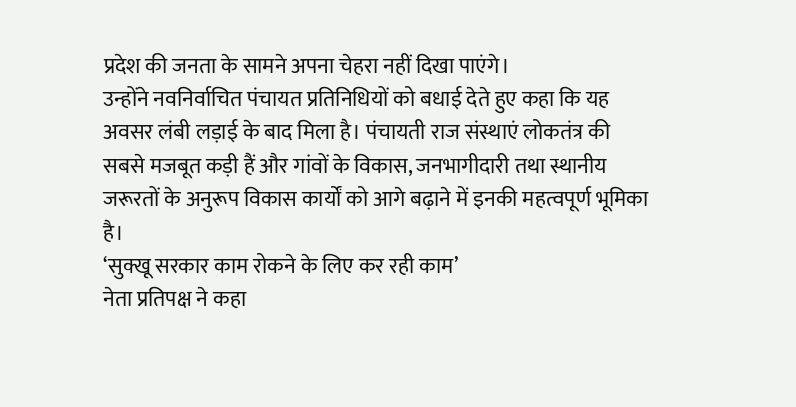प्रदेश की जनता के सामने अपना चेहरा नहीं दिखा पाएंगे।
उन्होंने नवनिर्वाचित पंचायत प्रतिनिधियों को बधाई देते हुए कहा कि यह अवसर लंबी लड़ाई के बाद मिला है। पंचायती राज संस्थाएं लोकतंत्र की सबसे मजबूत कड़ी हैं और गांवों के विकास, जनभागीदारी तथा स्थानीय जरूरतों के अनुरूप विकास कार्यों को आगे बढ़ाने में इनकी महत्वपूर्ण भूमिका है।
‘सुक्खू सरकार काम रोकने के लिए कर रही काम’
नेता प्रतिपक्ष ने कहा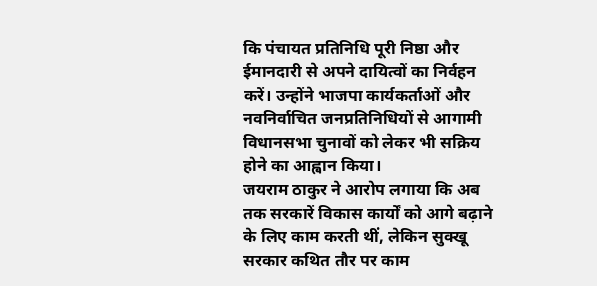कि पंचायत प्रतिनिधि पूरी निष्ठा और ईमानदारी से अपने दायित्वों का निर्वहन करें। उन्होंने भाजपा कार्यकर्ताओं और नवनिर्वाचित जनप्रतिनिधियों से आगामी विधानसभा चुनावों को लेकर भी सक्रिय होने का आह्वान किया।
जयराम ठाकुर ने आरोप लगाया कि अब तक सरकारें विकास कार्यों को आगे बढ़ाने के लिए काम करती थीं, लेकिन सुक्खू सरकार कथित तौर पर काम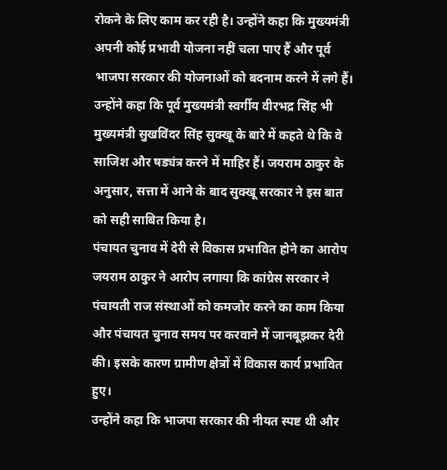रोकने के लिए काम कर रही है। उन्होंने कहा कि मुख्यमंत्री अपनी कोई प्रभावी योजना नहीं चला पाए हैं और पूर्व भाजपा सरकार की योजनाओं को बदनाम करने में लगे हैं।
उन्होंने कहा कि पूर्व मुख्यमंत्री स्वर्गीय वीरभद्र सिंह भी मुख्यमंत्री सुखविंदर सिंह सुक्खू के बारे में कहते थे कि वे साजिश और षड्यंत्र करने में माहिर हैं। जयराम ठाकुर के अनुसार, सत्ता में आने के बाद सुक्खू सरकार ने इस बात को सही साबित किया है।
पंचायत चुनाव में देरी से विकास प्रभावित होने का आरोप
जयराम ठाकुर ने आरोप लगाया कि कांग्रेस सरकार ने पंचायती राज संस्थाओं को कमजोर करने का काम किया और पंचायत चुनाव समय पर करवाने में जानबूझकर देरी की। इसके कारण ग्रामीण क्षेत्रों में विकास कार्य प्रभावित हुए।
उन्होंने कहा कि भाजपा सरकार की नीयत स्पष्ट थी और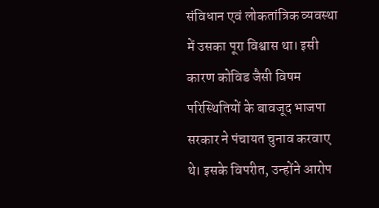संविधान एवं लोकतांत्रिक व्यवस्था में उसका पूरा विश्वास था। इसी कारण कोविड जैसी विषम परिस्थितियों के बावजूद भाजपा सरकार ने पंचायत चुनाव करवाए थे। इसके विपरीत, उन्होंने आरोप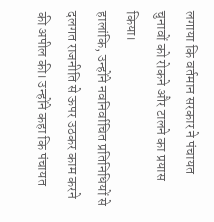लगाया कि वर्तमान सरकार ने पंचायत चुनावों को रोकने और टालने का प्रयास किया।
हालांकि, उन्होंने नवनिर्वाचित प्रतिनिधियों से दलगत राजनीति से ऊपर उठकर काम करने की अपील की। उन्होंने कहा कि पंचायत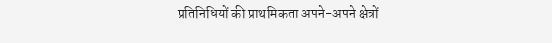प्रतिनिधियों की प्राथमिकता अपने-अपने क्षेत्रों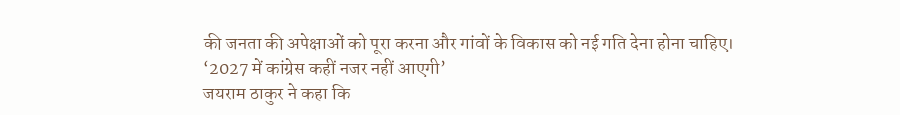की जनता की अपेक्षाओं को पूरा करना और गांवों के विकास को नई गति देना होना चाहिए।
‘2027 में कांग्रेस कहीं नजर नहीं आएगी’
जयराम ठाकुर ने कहा कि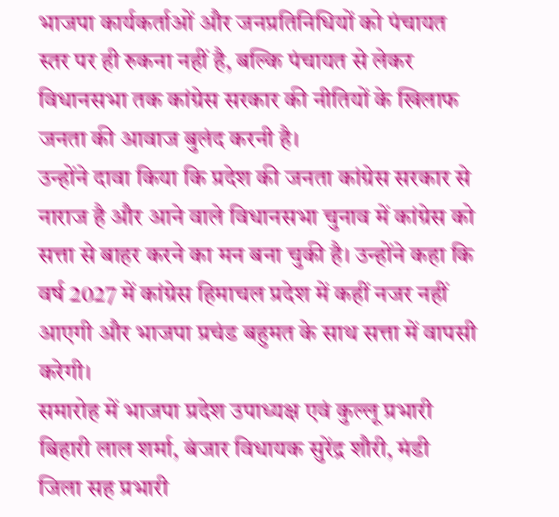भाजपा कार्यकर्ताओं और जनप्रतिनिधियों को पंचायत स्तर पर ही रुकना नहीं है, बल्कि पंचायत से लेकर विधानसभा तक कांग्रेस सरकार की नीतियों के खिलाफ जनता की आवाज बुलंद करनी है।
उन्होंने दावा किया कि प्रदेश की जनता कांग्रेस सरकार से नाराज है और आने वाले विधानसभा चुनाव में कांग्रेस को सत्ता से बाहर करने का मन बना चुकी है। उन्होंने कहा कि वर्ष 2027 में कांग्रेस हिमाचल प्रदेश में कहीं नजर नहीं आएगी और भाजपा प्रचंड बहुमत के साथ सत्ता में वापसी करेगी।
समारोह में भाजपा प्रदेश उपाध्यक्ष एवं कुल्लू प्रभारी बिहारी लाल शर्मा, बंजार विधायक सुरेंद्र शौरी, मंडी जिला सह प्रभारी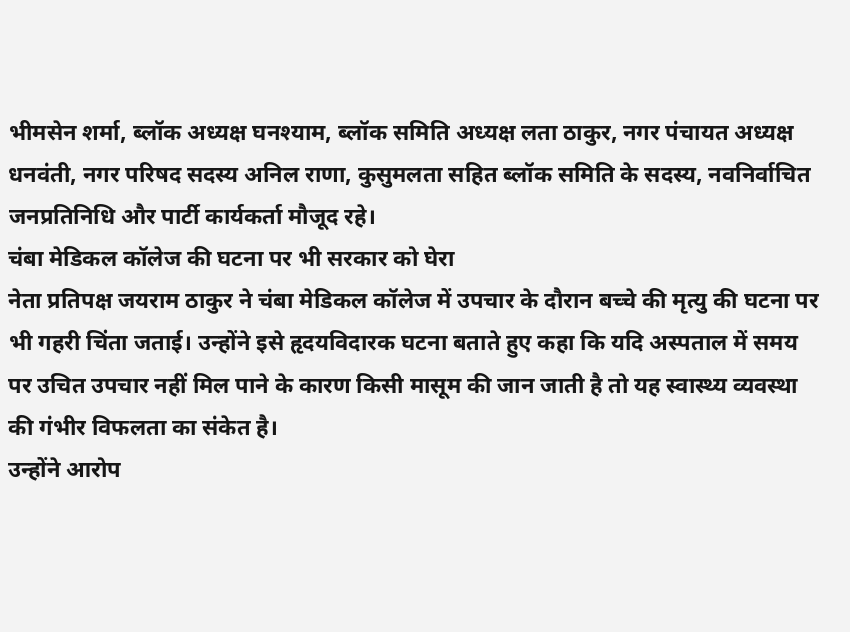भीमसेन शर्मा, ब्लॉक अध्यक्ष घनश्याम, ब्लॉक समिति अध्यक्ष लता ठाकुर, नगर पंचायत अध्यक्ष धनवंती, नगर परिषद सदस्य अनिल राणा, कुसुमलता सहित ब्लॉक समिति के सदस्य, नवनिर्वाचित जनप्रतिनिधि और पार्टी कार्यकर्ता मौजूद रहे।
चंबा मेडिकल कॉलेज की घटना पर भी सरकार को घेरा
नेता प्रतिपक्ष जयराम ठाकुर ने चंबा मेडिकल कॉलेज में उपचार के दौरान बच्चे की मृत्यु की घटना पर भी गहरी चिंता जताई। उन्होंने इसे हृदयविदारक घटना बताते हुए कहा कि यदि अस्पताल में समय पर उचित उपचार नहीं मिल पाने के कारण किसी मासूम की जान जाती है तो यह स्वास्थ्य व्यवस्था की गंभीर विफलता का संकेत है।
उन्होंने आरोप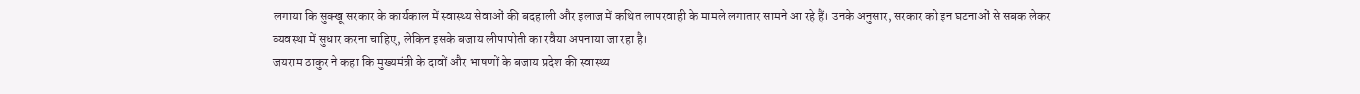लगाया कि सुक्खू सरकार के कार्यकाल में स्वास्थ्य सेवाओं की बदहाली और इलाज में कथित लापरवाही के मामले लगातार सामने आ रहे हैं। उनके अनुसार, सरकार को इन घटनाओं से सबक लेकर व्यवस्था में सुधार करना चाहिए, लेकिन इसके बजाय लीपापोती का रवैया अपनाया जा रहा है।
जयराम ठाकुर ने कहा कि मुख्यमंत्री के दावों और भाषणों के बजाय प्रदेश की स्वास्थ्य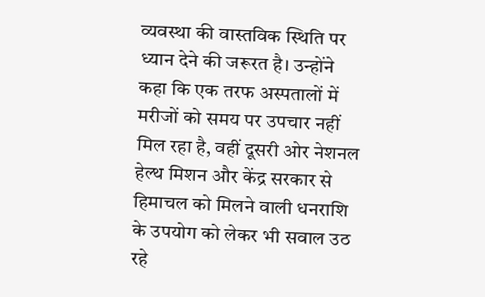व्यवस्था की वास्तविक स्थिति पर ध्यान देने की जरूरत है। उन्होंने कहा कि एक तरफ अस्पतालों में मरीजों को समय पर उपचार नहीं मिल रहा है, वहीं दूसरी ओर नेशनल हेल्थ मिशन और केंद्र सरकार से हिमाचल को मिलने वाली धनराशि के उपयोग को लेकर भी सवाल उठ रहे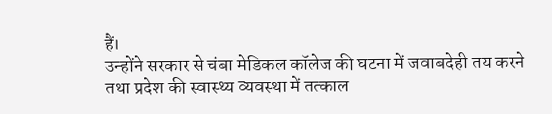हैं।
उन्होंने सरकार से चंबा मेडिकल कॉलेज की घटना में जवाबदेही तय करने तथा प्रदेश की स्वास्थ्य व्यवस्था में तत्काल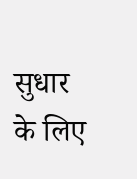सुधार के लिए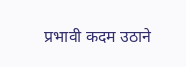प्रभावी कदम उठाने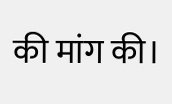की मांग की।